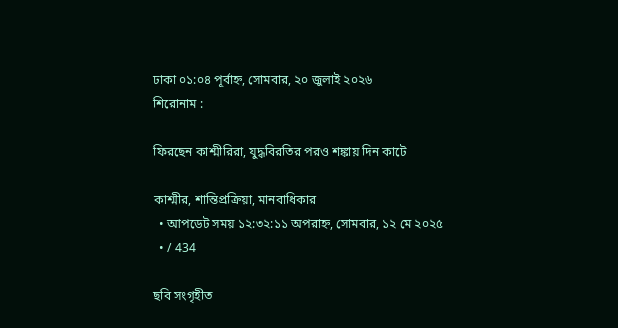ঢাকা ০১:০৪ পূর্বাহ্ন, সোমবার, ২০ জুলাই ২০২৬
শিরোনাম :

ফিরছেন কাশ্মীরিরা, যুদ্ধবিরতির পরও শঙ্কায় দিন কাটে

কাশ্মীর, শান্তিপ্রক্রিয়া, মানবাধিকার
  • আপডেট সময় ১২:৩২:১১ অপরাহ্ন, সোমবার, ১২ মে ২০২৫
  • / 434

ছবি সংগৃহীত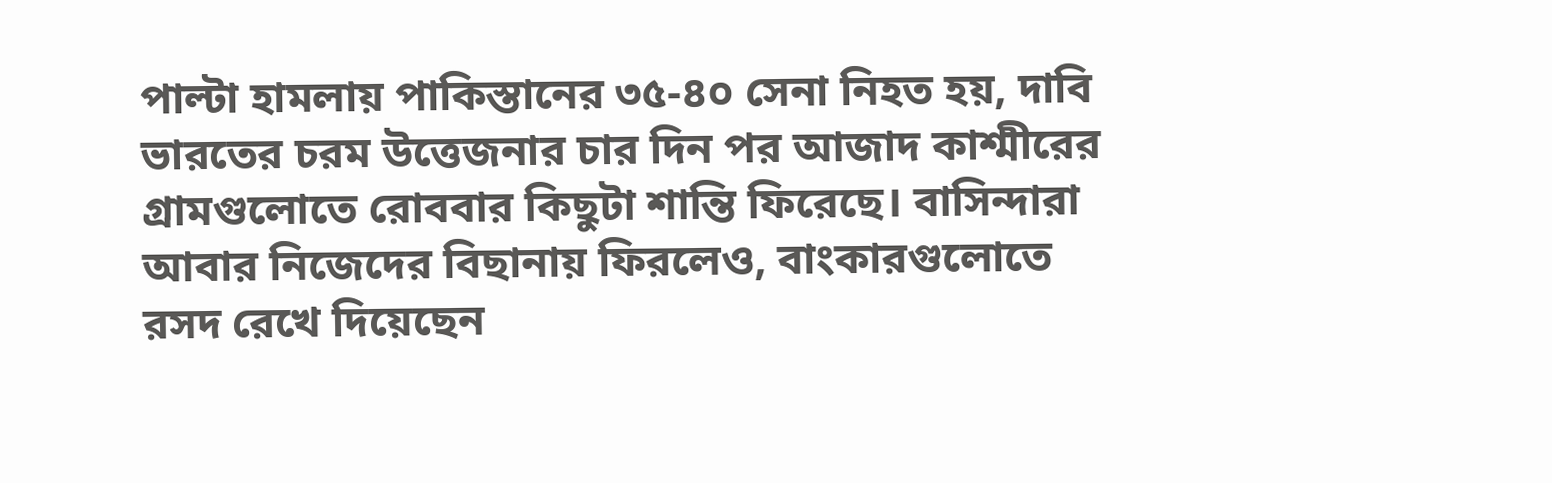পাল্টা হামলায় পাকিস্তানের ৩৫-৪০ সেনা নিহত হয়, দাবি ভারতের চরম উত্তেজনার চার দিন পর আজাদ কাশ্মীরের গ্রামগুলোতে রোববার কিছুটা শান্তি ফিরেছে। বাসিন্দারা আবার নিজেদের বিছানায় ফিরলেও, বাংকারগুলোতে রসদ রেখে দিয়েছেন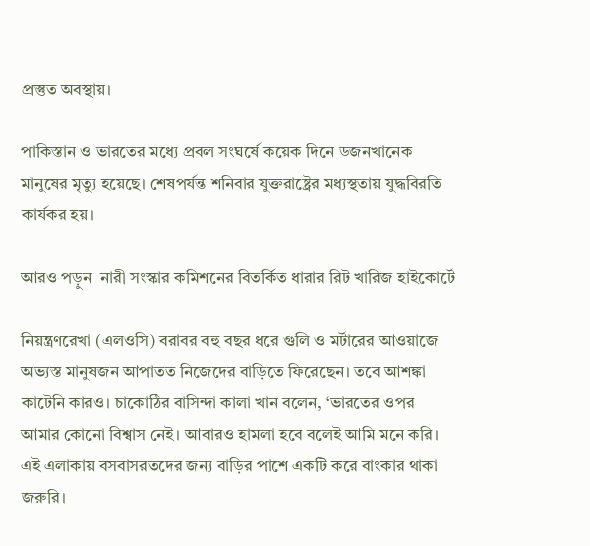প্রস্তুত অবস্থায়।

পাকিস্তান ও ভারতের মধ্যে প্রবল সংঘর্ষে কয়েক দিনে ডজনখানেক মানুষের মৃত্যু হয়েছে। শেষপর্যন্ত শনিবার যুক্তরাষ্ট্রের মধ্যস্থতায় যুদ্ধবিরতি কার্যকর হয়।

আরও পড়ুন  নারী সংস্কার কমিশনের বিতর্কিত ধারার রিট খারিজ হাইকোর্টে

নিয়ন্ত্রণরেখা (এলওসি) বরাবর বহু বছর ধরে গুলি ও মর্টারের আওয়াজে অভ্যস্ত মানুষজন আপাতত নিজেদের বাড়িতে ফিরেছেন। তবে আশঙ্কা কাটেনি কারও। চাকোঠির বাসিন্দা কালা খান বলেন, ‘ভারতের ওপর আমার কোনো বিশ্বাস নেই। আবারও হামলা হবে বলেই আমি মনে করি। এই এলাকায় বসবাসরতদের জন্য বাড়ির পাশে একটি করে বাংকার থাকা জরুরি।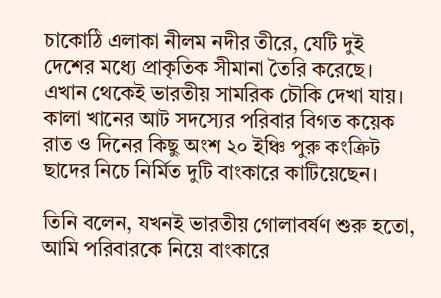চাকোঠি এলাকা নীলম নদীর তীরে, যেটি দুই দেশের মধ্যে প্রাকৃতিক সীমানা তৈরি করেছে। এখান থেকেই ভারতীয় সামরিক চৌকি দেখা যায়। কালা খানের আট সদস্যের পরিবার বিগত কয়েক রাত ও দিনের কিছু অংশ ২০ ইঞ্চি পুরু কংক্রিট ছাদের নিচে নির্মিত দুটি বাংকারে কাটিয়েছেন।

তিনি বলেন, যখনই ভারতীয় গোলাবর্ষণ শুরু হতো, আমি পরিবারকে নিয়ে বাংকারে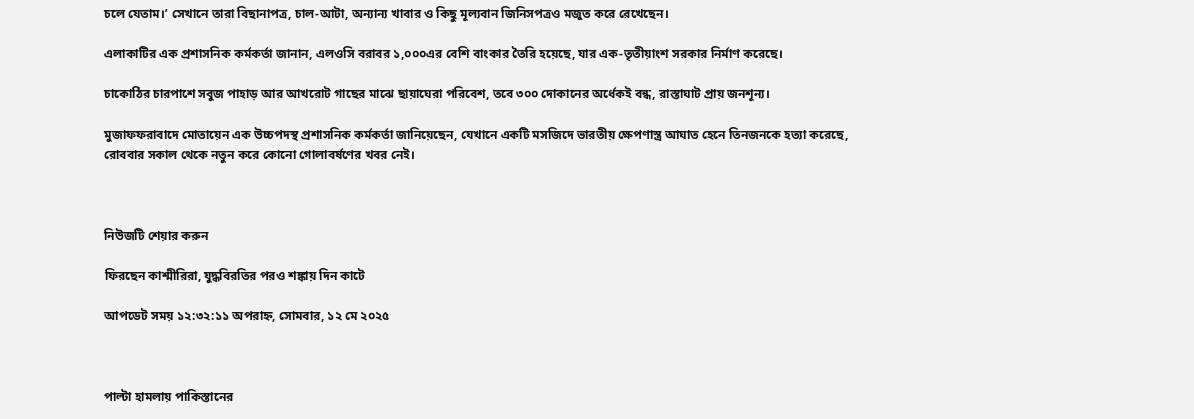চলে যেতাম।’ সেখানে তারা বিছানাপত্র, চাল-আটা, অন্যান্য খাবার ও কিছু মূল্যবান জিনিসপত্রও মজুত করে রেখেছেন।

এলাকাটির এক প্রশাসনিক কর্মকর্তা জানান, এলওসি বরাবর ১,০০০এর বেশি বাংকার তৈরি হয়েছে, যার এক-তৃতীয়াংশ সরকার নির্মাণ করেছে।

চাকোঠির চারপাশে সবুজ পাহাড় আর আখরোট গাছের মাঝে ছায়াঘেরা পরিবেশ, তবে ৩০০ দোকানের অর্ধেকই বন্ধ, রাস্তাঘাট প্রায় জনশূন্য।

মুজাফফরাবাদে মোতায়েন এক উচ্চপদস্থ প্রশাসনিক কর্মকর্তা জানিয়েছেন, যেখানে একটি মসজিদে ভারতীয় ক্ষেপণাস্ত্র আঘাত হেনে তিনজনকে হত্যা করেছে, রোববার সকাল থেকে নতুন করে কোনো গোলাবর্ষণের খবর নেই।



নিউজটি শেয়ার করুন

ফিরছেন কাশ্মীরিরা, যুদ্ধবিরতির পরও শঙ্কায় দিন কাটে

আপডেট সময় ১২:৩২:১১ অপরাহ্ন, সোমবার, ১২ মে ২০২৫



পাল্টা হামলায় পাকিস্তানের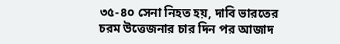৩৫-৪০ সেনা নিহত হয়, দাবি ভারতের চরম উত্তেজনার চার দিন পর আজাদ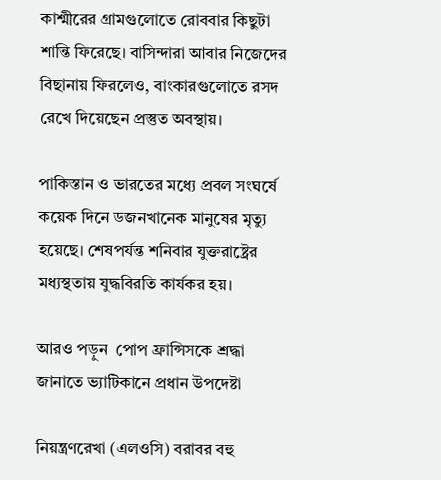কাশ্মীরের গ্রামগুলোতে রোববার কিছুটা শান্তি ফিরেছে। বাসিন্দারা আবার নিজেদের বিছানায় ফিরলেও, বাংকারগুলোতে রসদ রেখে দিয়েছেন প্রস্তুত অবস্থায়।

পাকিস্তান ও ভারতের মধ্যে প্রবল সংঘর্ষে কয়েক দিনে ডজনখানেক মানুষের মৃত্যু হয়েছে। শেষপর্যন্ত শনিবার যুক্তরাষ্ট্রের মধ্যস্থতায় যুদ্ধবিরতি কার্যকর হয়।

আরও পড়ুন  পোপ ফ্রান্সিসকে শ্রদ্ধা জানাতে ভ্যাটিকানে প্রধান উপদেষ্টা

নিয়ন্ত্রণরেখা (এলওসি) বরাবর বহু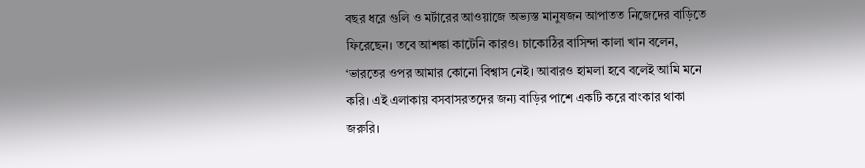বছর ধরে গুলি ও মর্টারের আওয়াজে অভ্যস্ত মানুষজন আপাতত নিজেদের বাড়িতে ফিরেছেন। তবে আশঙ্কা কাটেনি কারও। চাকোঠির বাসিন্দা কালা খান বলেন, ‘ভারতের ওপর আমার কোনো বিশ্বাস নেই। আবারও হামলা হবে বলেই আমি মনে করি। এই এলাকায় বসবাসরতদের জন্য বাড়ির পাশে একটি করে বাংকার থাকা জরুরি।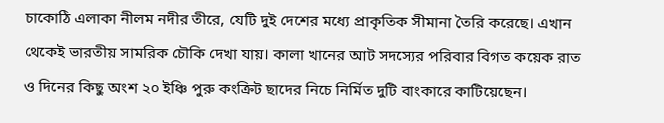চাকোঠি এলাকা নীলম নদীর তীরে, যেটি দুই দেশের মধ্যে প্রাকৃতিক সীমানা তৈরি করেছে। এখান থেকেই ভারতীয় সামরিক চৌকি দেখা যায়। কালা খানের আট সদস্যের পরিবার বিগত কয়েক রাত ও দিনের কিছু অংশ ২০ ইঞ্চি পুরু কংক্রিট ছাদের নিচে নির্মিত দুটি বাংকারে কাটিয়েছেন।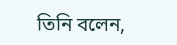তিনি বলেন,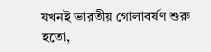যখনই ভারতীয় গোলাবর্ষণ শুরু হতো,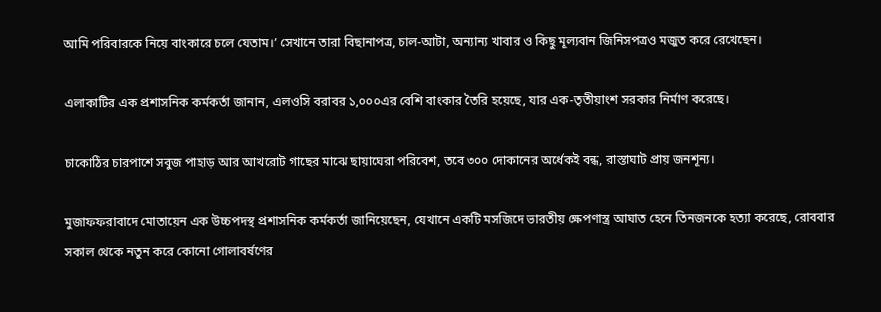আমি পরিবারকে নিয়ে বাংকারে চলে যেতাম।’ সেখানে তারা বিছানাপত্র, চাল-আটা, অন্যান্য খাবার ও কিছু মূল্যবান জিনিসপত্রও মজুত করে রেখেছেন।

এলাকাটির এক প্রশাসনিক কর্মকর্তা জানান, এলওসি বরাবর ১,০০০এর বেশি বাংকার তৈরি হয়েছে, যার এক-তৃতীয়াংশ সরকার নির্মাণ করেছে।

চাকোঠির চারপাশে সবুজ পাহাড় আর আখরোট গাছের মাঝে ছায়াঘেরা পরিবেশ, তবে ৩০০ দোকানের অর্ধেকই বন্ধ, রাস্তাঘাট প্রায় জনশূন্য।

মুজাফফরাবাদে মোতায়েন এক উচ্চপদস্থ প্রশাসনিক কর্মকর্তা জানিয়েছেন, যেখানে একটি মসজিদে ভারতীয় ক্ষেপণাস্ত্র আঘাত হেনে তিনজনকে হত্যা করেছে, রোববার সকাল থেকে নতুন করে কোনো গোলাবর্ষণের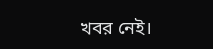খবর নেই।